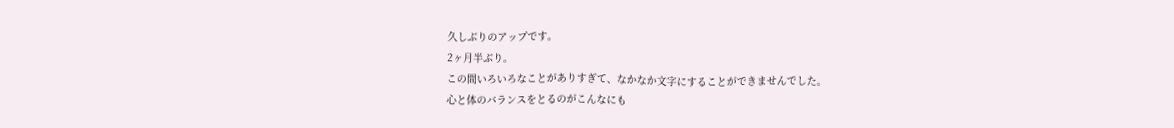久しぶりのアップです。
2ヶ月半ぶり。
この間いろいろなことがありすぎて、なかなか文字にすることができませんでした。
心と体のバランスをとるのがこんなにも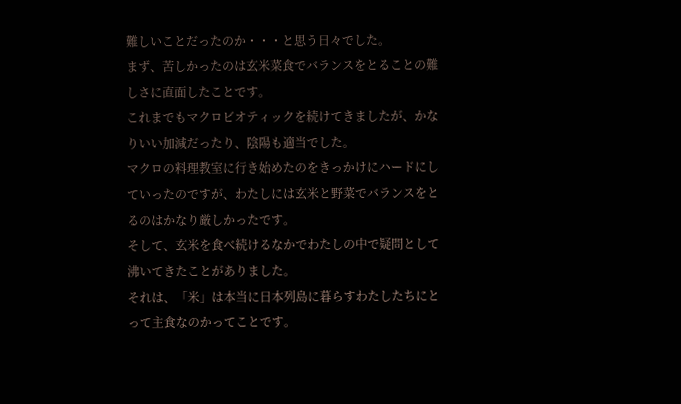難しいことだったのか・・・と思う日々でした。
まず、苦しかったのは玄米菜食でバランスをとることの難しさに直面したことです。
これまでもマクロビオティックを続けてきましたが、かなりいい加減だったり、陰陽も適当でした。
マクロの料理教室に行き始めたのをきっかけにハードにしていったのですが、わたしには玄米と野菜でバランスをとるのはかなり厳しかったです。
そして、玄米を食べ続けるなかでわたしの中で疑問として沸いてきたことがありました。
それは、「米」は本当に日本列島に暮らすわたしたちにとって主食なのかってことです。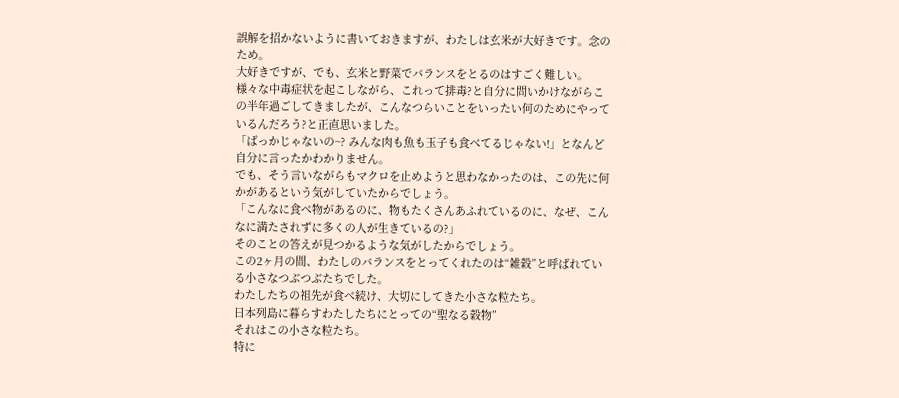誤解を招かないように書いておきますが、わたしは玄米が大好きです。念のため。
大好きですが、でも、玄米と野菜でバランスをとるのはすごく難しい。
様々な中毒症状を起こしながら、これって排毒?と自分に問いかけながらこの半年過ごしてきましたが、こんなつらいことをいったい何のためにやっているんだろう?と正直思いました。
「ばっかじゃないの~? みんな肉も魚も玉子も食べてるじゃない!」となんど自分に言ったかわかりません。
でも、そう言いながらもマクロを止めようと思わなかったのは、この先に何かがあるという気がしていたからでしょう。
「こんなに食べ物があるのに、物もたくさんあふれているのに、なぜ、こんなに満たされずに多くの人が生きているの?」
そのことの答えが見つかるような気がしたからでしょう。
この2ヶ月の間、わたしのバランスをとってくれたのは“雑穀”と呼ばれている小さなつぶつぶたちでした。
わたしたちの祖先が食べ続け、大切にしてきた小さな粒たち。
日本列島に暮らすわたしたちにとっての“聖なる穀物”
それはこの小さな粒たち。
特に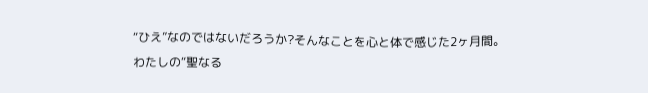“ひえ”なのではないだろうか?そんなことを心と体で感じた2ヶ月間。
わたしの“聖なる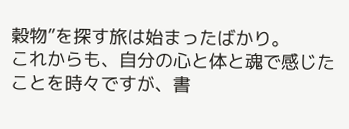穀物”を探す旅は始まったばかり。
これからも、自分の心と体と魂で感じたことを時々ですが、書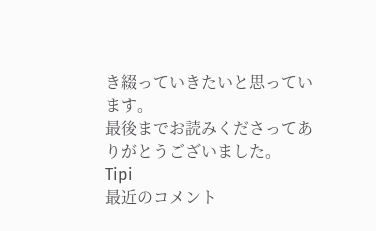き綴っていきたいと思っています。
最後までお読みくださってありがとうございました。
Tipi
最近のコメント